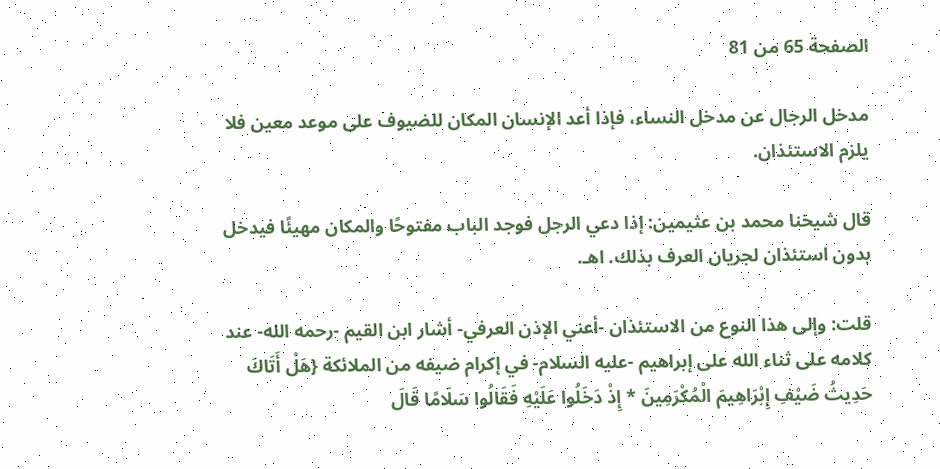الصفحة 65 من 81

مدخل الرجال عن مدخل النساء، فإذا أعد الإنسان المكان للضيوف على موعد معين فلا يلزم الاستئذان.

قال شيخنا محمد بن عثيمين: إذا دعي الرجل فوجد الباب مفتوحًا والمكان مهيئًا فيدخل بدون استئذان لجريان العرف بذلك. اهـ.

قلت: وإلى هذا النوع من الاستئذان -أعني الإذن العرفي- أشار ابن القيم -رحمه الله- عند كلامه على ثناء الله على إبراهيم -عليه السلام- في إكرام ضيفه من الملائكة {هَلْ أَتَاكَ حَدِيثُ ضَيْفِ إِبْرَاهِيمَ الْمُكْرَمِينَ * إِذْ دَخَلُوا عَلَيْهِ فَقَالُوا سَلَامًا قَالَ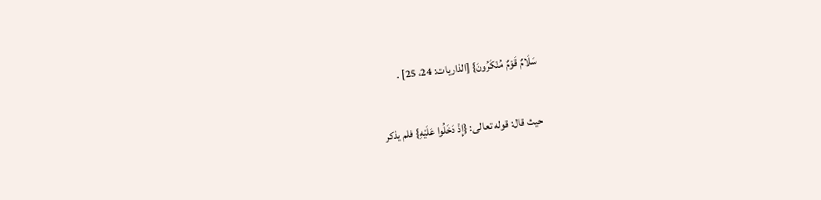سَلَامٌ قَوْمٌ مُنْكَرُونَ} [الذاريات: 24، 25] .

حيث قال: قوله تعالى: {إِذْ دَخَلُوا عَلَيْهِ} فلم يذكر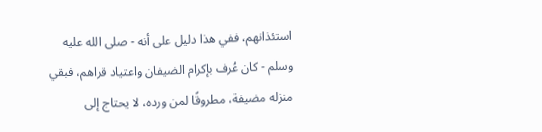استئذانهم، ففي هذا دليل على أنه - صلى الله عليه وسلم - كان عُرف بإكرام الضيفان واعتياد قراهم، فبقي منزله مضيفة، مطروقًا لمن ورده، لا يحتاج إلى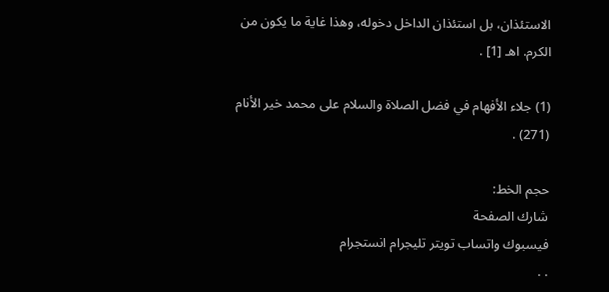الاستئذان، بل استئذان الداخل دخوله، وهذا غاية ما يكون من الكرم. اهـ [1] .

(1) جلاء الأفهام في فضل الصلاة والسلام على محمد خير الأنام (271) .

حجم الخط:
شارك الصفحة
فيسبوك واتساب تويتر تليجرام انستجرام
. .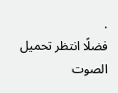.
فضلًا انتظر تحميل الصوت